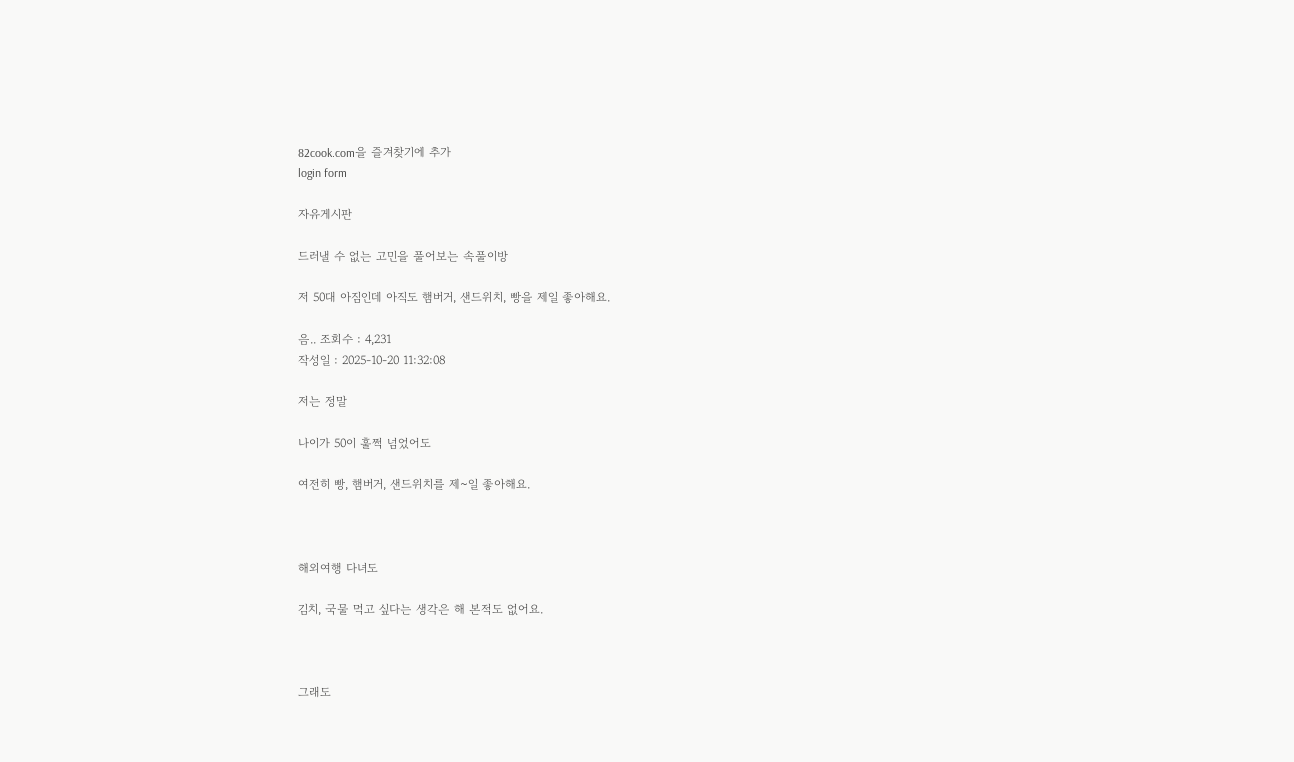82cook.com을 즐겨찾기에 추가
login form

자유게시판

드러낼 수 없는 고민을 풀어보는 속풀이방

저 50대 아짐인데 아직도 햄버거, 샌드위치, 빵을 제일 좋아해요.

음.. 조회수 : 4,231
작성일 : 2025-10-20 11:32:08

저는 정말

나이가 50이 훌쩍 넘었어도

여전히 빵, 햄버거, 샌드위치를 제~일 좋아해요.



해외여행 다녀도

김치, 국물 먹고 싶다는 생각은 해 본적도 없어요.



그래도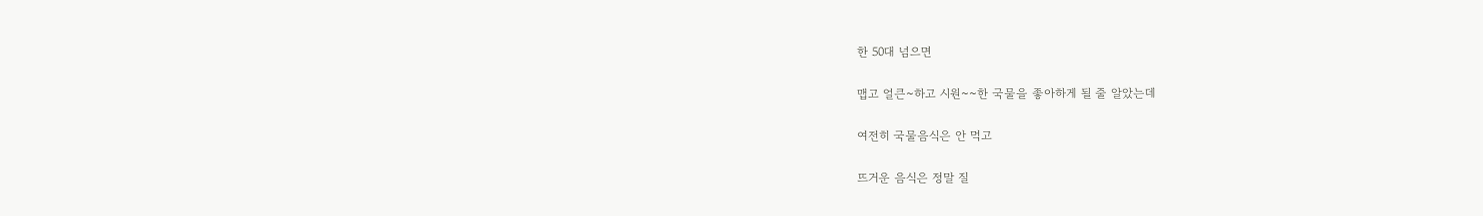한 50대 넘으면

맵고 얼큰~하고 시원~~한 국물을 좋아하게 될 줄 알았는데

여전히 국물음식은 안 먹고

뜨거운 음식은 정말 질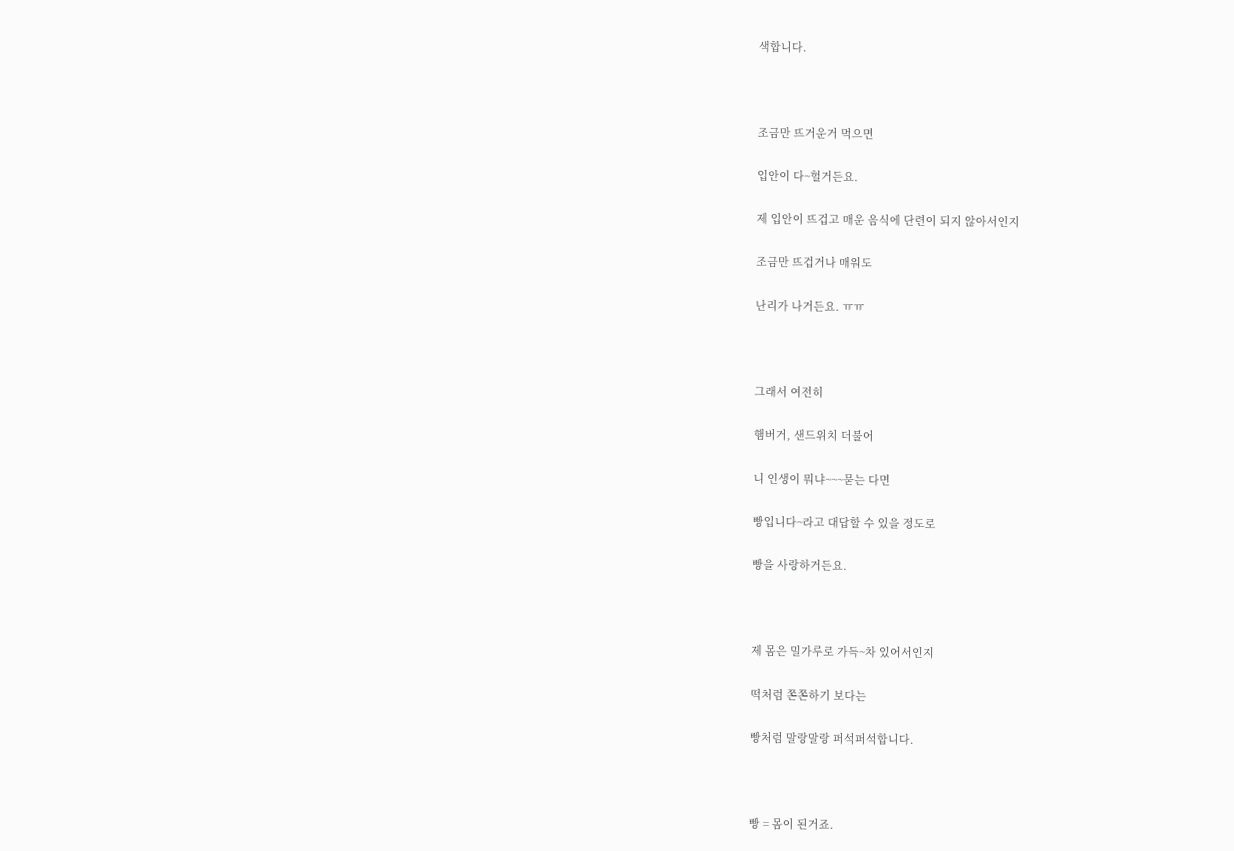색합니다.



조금만 뜨거운거 먹으면

입안이 다~헐거든요.

제 입안이 뜨겁고 매운 음식에 단련이 되지 않아서인지

조금만 뜨겁거나 매워도

난리가 나거든요. ㅠㅠ



그래서 여전히

햄버거, 샌드위치 더불어

니 인생이 뭐냐~~~묻는 다면

빵입니다~라고 대답할 수 있을 정도로

빵을 사랑하거든요.



제 몸은 밀가루로 가득~차 있어서인지

떡처럼 쫀쫀하기 보다는

빵처럼 말랑말랑 퍼석퍼석합니다.



빵 = 몸이 된거죠.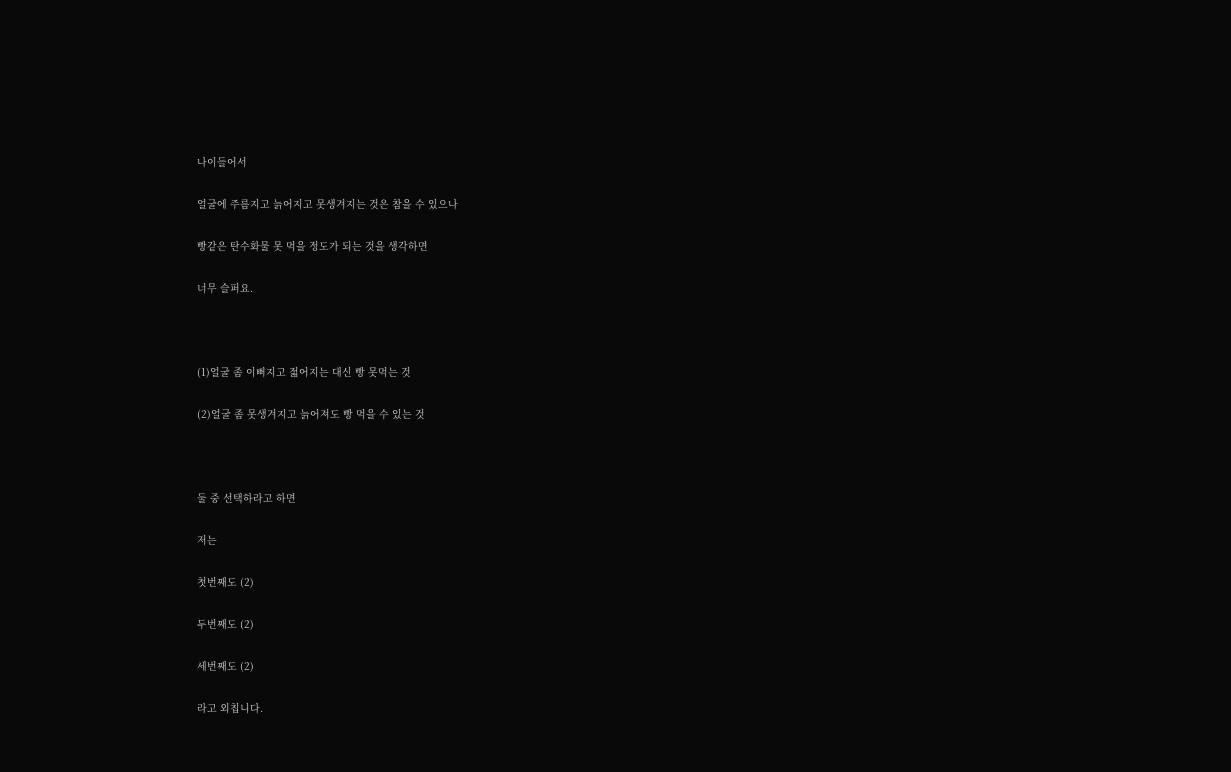나이들어서

얼굴에 주름지고 늙어지고 못생겨지는 것은 참을 수 있으나

빵같은 탄수화물 못 먹을 정도가 되는 것을 생각하면

너무 슬퍼요.



(1)얼굴 좀 이뻐지고 젋어지는 대신 빵 못먹는 것

(2)얼굴 좀 못생겨지고 늙어져도 빵 먹을 수 있는 것



둘 중 선택하라고 하면

저는

첫번째도 (2)

두번째도 (2)

세번째도 (2)

라고 외칩니다.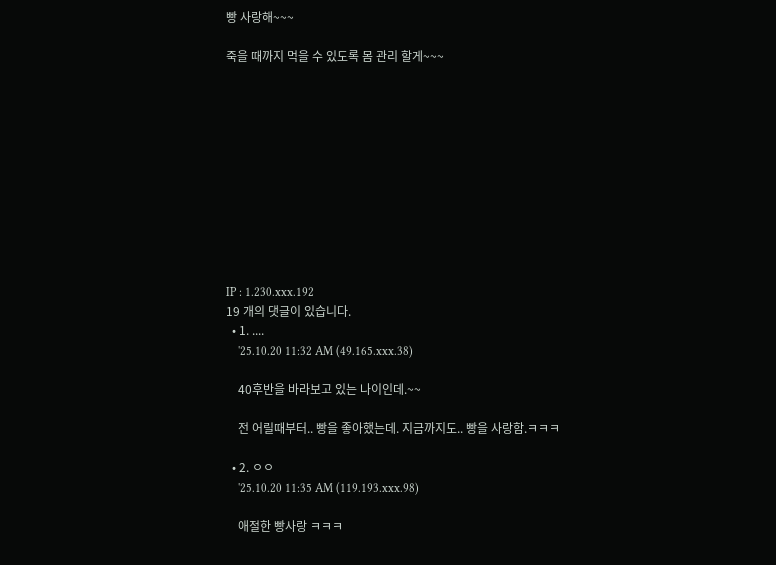빵 사랑해~~~

죽을 때까지 먹을 수 있도록 몸 관리 할게~~~











IP : 1.230.xxx.192
19 개의 댓글이 있습니다.
  • 1. ....
    '25.10.20 11:32 AM (49.165.xxx.38)

    40후반을 바라보고 있는 나이인데.~~

    전 어릴때부터.. 빵을 좋아했는데. 지금까지도.. 빵을 사랑함.ㅋㅋㅋ

  • 2. ㅇㅇ
    '25.10.20 11:35 AM (119.193.xxx.98)

    애절한 빵사랑 ㅋㅋㅋ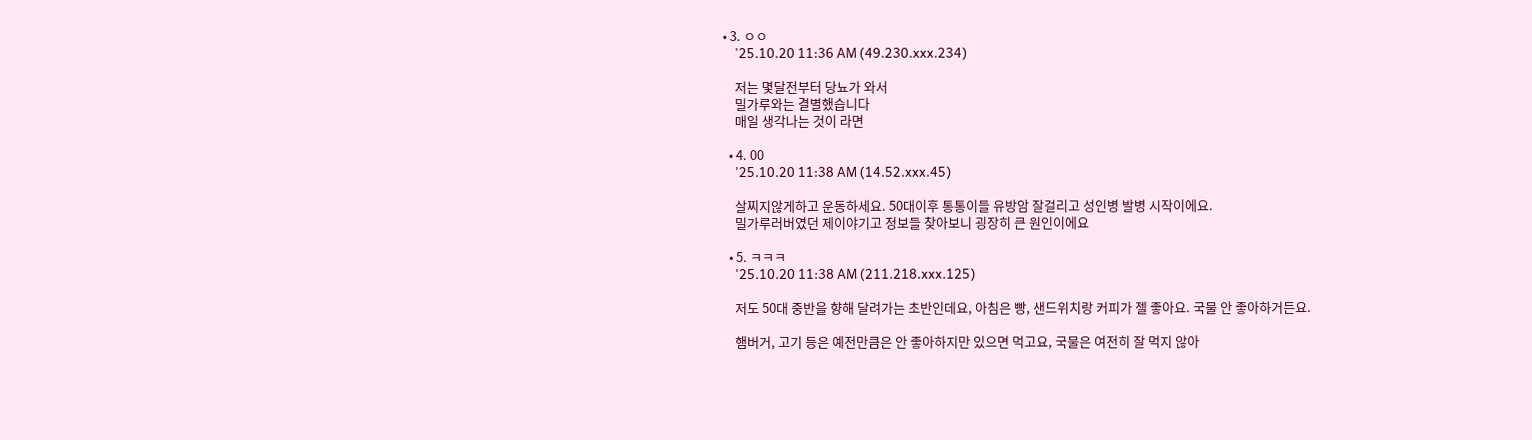• 3. ㅇㅇ
    '25.10.20 11:36 AM (49.230.xxx.234)

    저는 몇달전부터 당뇨가 와서
    밀가루와는 결별했습니다
    매일 생각나는 것이 라면

  • 4. 00
    '25.10.20 11:38 AM (14.52.xxx.45)

    살찌지않게하고 운동하세요. 50대이후 통통이들 유방암 잘걸리고 성인병 발병 시작이에요.
    밀가루러버였던 제이야기고 정보들 찾아보니 굉장히 큰 원인이에요

  • 5. ㅋㅋㅋ
    '25.10.20 11:38 AM (211.218.xxx.125)

    저도 50대 중반을 향해 달려가는 초반인데요, 아침은 빵, 샌드위치랑 커피가 젤 좋아요. 국물 안 좋아하거든요.

    햄버거, 고기 등은 예전만큼은 안 좋아하지만 있으면 먹고요, 국물은 여전히 잘 먹지 않아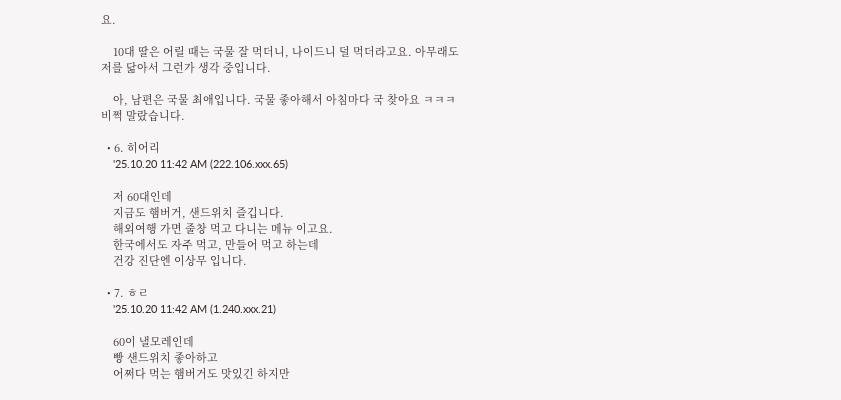요.

    10대 딸은 어릴 때는 국물 잘 먹더니, 나이드니 덜 먹더라고요. 아무래도 저를 닮아서 그런가 생각 중입니다.

    아, 남편은 국물 최애입니다. 국물 좋아해서 아침마다 국 찾아요 ㅋㅋㅋ 비쩍 말랐습니다.

  • 6. 히어리
    '25.10.20 11:42 AM (222.106.xxx.65)

    저 60대인데
    지금도 햄버거, 샌드위치 즐깁니다.
    해외여행 가면 줄창 먹고 다니는 메뉴 이고요.
    한국에서도 자주 먹고, 만들어 먹고 하는데
    건강 진단엔 이상무 입니다.

  • 7. ㅎㄹ
    '25.10.20 11:42 AM (1.240.xxx.21)

    60이 낼모레인데
    빵 샌드위치 좋아하고
    어쩌다 먹는 햄버거도 맛있긴 하지만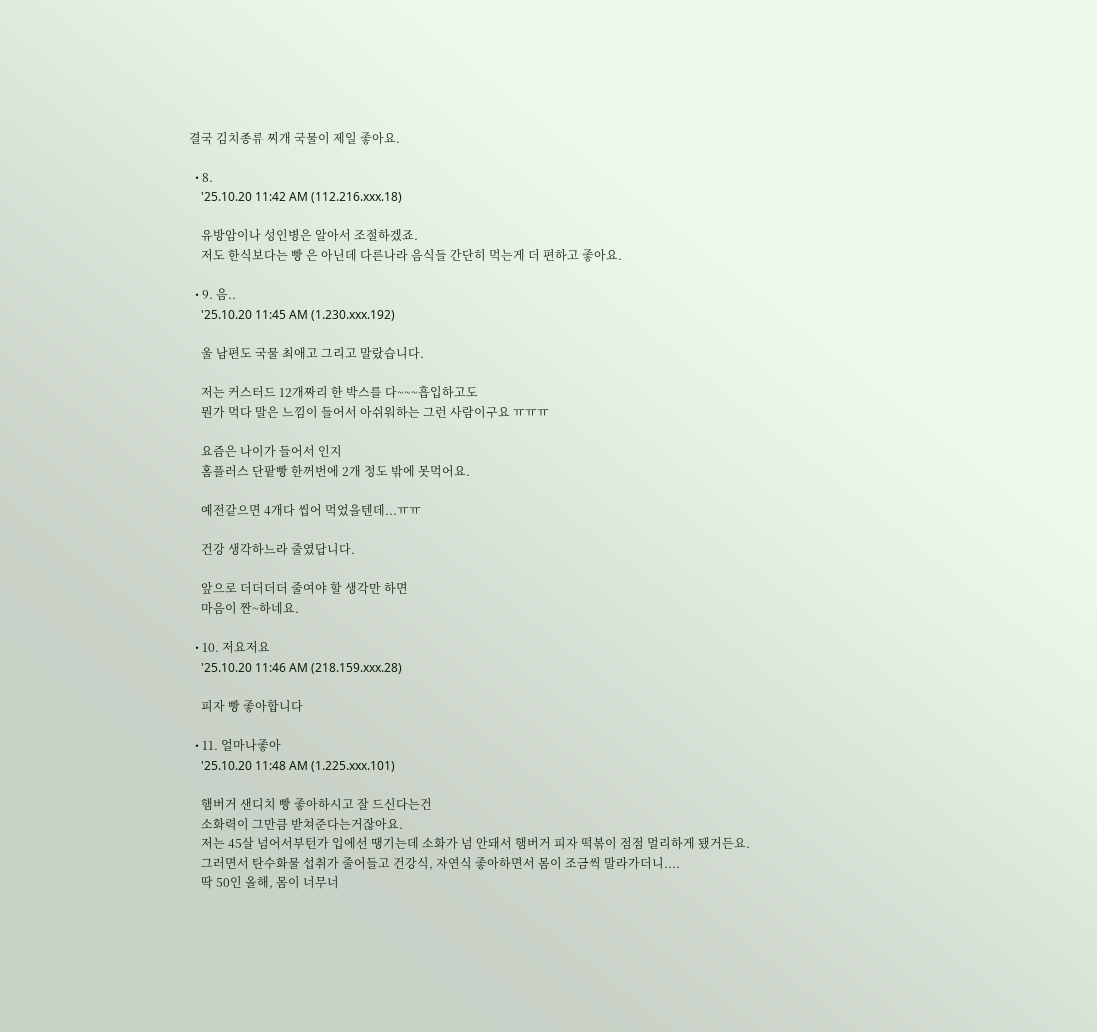결국 김치종류 찌개 국물이 제일 좋아요.

  • 8.
    '25.10.20 11:42 AM (112.216.xxx.18)

    유방암이나 성인병은 알아서 조절하겠죠.
    저도 한식보다는 빵 은 아닌데 다른나라 음식들 간단히 먹는게 더 편하고 좋아요.

  • 9. 음..
    '25.10.20 11:45 AM (1.230.xxx.192)

    울 남편도 국물 최애고 그리고 말랐습니다.

    저는 커스터드 12개짜리 한 박스를 다~~~흡입하고도
    뭔가 먹다 말은 느낌이 들어서 아쉬워하는 그런 사람이구요 ㅠㅠㅠ

    요즘은 나이가 들어서 인지
    홈플러스 단팥빵 한꺼번에 2개 정도 밖에 못먹어요.

    예전같으면 4개다 씹어 먹었을텐데...ㅠㅠ

    건강 생각하느라 줄였답니다.

    앞으로 더더더더 줄여야 할 생각만 하면
    마음이 짠~하네요.

  • 10. 저요저요
    '25.10.20 11:46 AM (218.159.xxx.28)

    피자 빵 좋아합니다

  • 11. 얼마나좋아
    '25.10.20 11:48 AM (1.225.xxx.101)

    햄버거 샌디치 빵 좋아하시고 잘 드신다는건
    소화력이 그만큼 받쳐준다는거잖아요.
    저는 45살 넘어서부턴가 입에선 땡기는데 소화가 넘 안돼서 햄버거 피자 떡볶이 점점 멀리하게 됐거든요.
    그러면서 탄수화물 섭취가 줄어들고 건강식, 자연식 좋아하면서 몸이 조금씩 말라가더니....
    딱 50인 올해, 몸이 너무너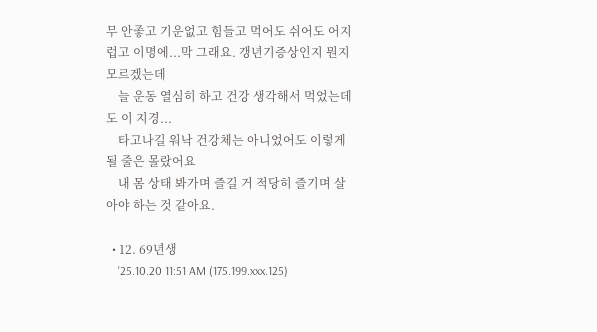무 안좋고 기운없고 힘들고 먹어도 쉬어도 어지럽고 이명에...막 그래요. 갱년기증상인지 뭔지 모르겠는데
    늘 운동 열심히 하고 건강 생각해서 먹었는데도 이 지경...
    타고나길 워낙 건강체는 아니었어도 이렇게 될 줄은 몰랐어요
    내 몸 상태 봐가며 즐길 거 적당히 즐기며 살아야 하는 것 같아요.

  • 12. 69년생
    '25.10.20 11:51 AM (175.199.xxx.125)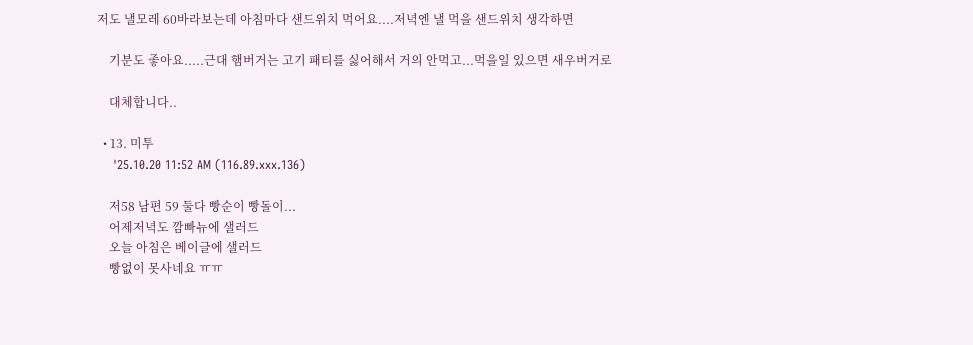저도 낼모레 60바라보는데 아침마다 샌드위치 먹어요....저녁엔 낼 먹을 샌드위치 생각하면

    기분도 좋아요.....근대 햄버거는 고기 패티를 싫어해서 거의 안먹고...먹을일 있으면 새우버거로

    대체합니다..

  • 13. 미투
    '25.10.20 11:52 AM (116.89.xxx.136)

    저58 남편 59 둘다 빵순이 빵돌이...
    어제저녁도 깜빠뉴에 샐러드
    오늘 아침은 베이글에 샐러드
    빵없이 못사네요 ㅠㅠ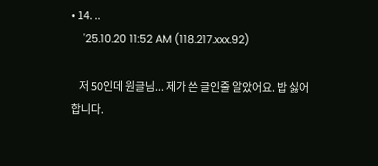• 14. ..
    '25.10.20 11:52 AM (118.217.xxx.92)

    저 50인데 원글님... 제가 쓴 글인줄 알았어요. 밥 싫어합니다.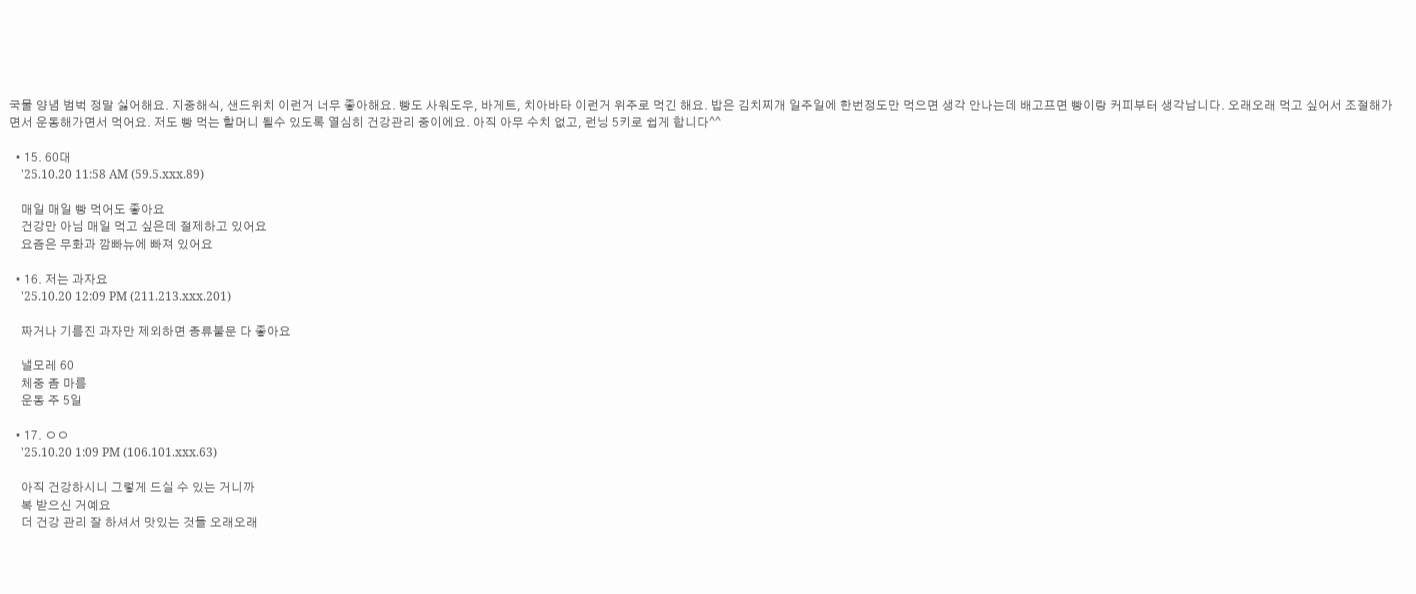국물 양념 범벅 정말 싫어해요. 지중해식, 샌드위치 이런거 너무 좋아해요. 빵도 사워도우, 바게트, 치아바타 이런거 위주로 먹긴 해요. 밥은 김치찌개 일주일에 한번정도만 먹으면 생각 안나는데 배고프면 빵이랑 커피부터 생각납니다. 오래오래 먹고 싶어서 조절해가면서 운동해가면서 먹어요. 저도 빵 먹는 할머니 될수 있도록 열심히 건강관리 중이에요. 아직 아무 수치 없고, 런닝 5키로 쉽게 합니다^^

  • 15. 60대
    '25.10.20 11:58 AM (59.5.xxx.89)

    매일 매일 빵 먹어도 좋아요
    건강만 아님 매일 먹고 싶은데 절제하고 있어요
    요즘은 무화과 깜빠뉴에 빠져 있어요

  • 16. 저는 과자요
    '25.10.20 12:09 PM (211.213.xxx.201)

    짜거나 기름진 과자만 제외하면 종류불문 다 좋아요

    낼모레 60
    체중 좀 마름
    운동 주 5일

  • 17. ㅇㅇ
    '25.10.20 1:09 PM (106.101.xxx.63)

    아직 건강하시니 그렇게 드실 수 있는 거니까
    복 받으신 거예요
    더 건강 관리 잘 하셔서 맛있는 것들 오래오래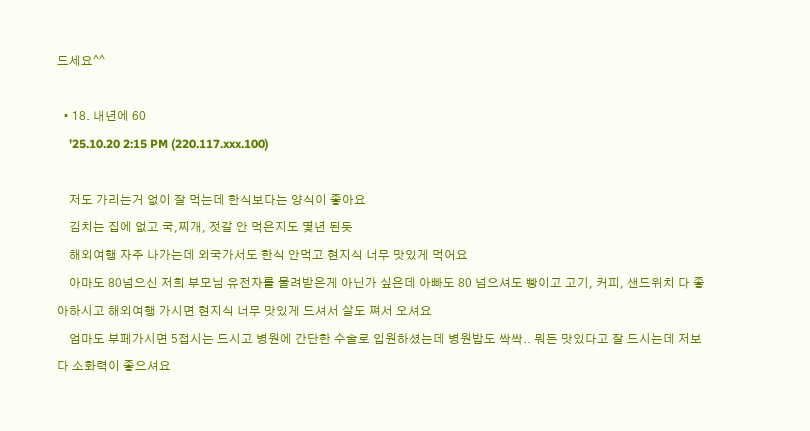드세요^^

  • 18. 내년에 60
    '25.10.20 2:15 PM (220.117.xxx.100)

    저도 가리는거 없이 잘 먹는데 한식보다는 양식이 좋아요
    김치는 집에 없고 국,찌개, 젓갈 안 먹은지도 몇년 된듯
    해외여행 자주 나가는데 외국가서도 한식 안먹고 현지식 너무 맛있게 먹어요
    아마도 80넘으신 저희 부모님 유전자를 물려받은게 아닌가 싶은데 아빠도 80 넘으셔도 빵이고 고기, 커피, 샌드위치 다 좋아하시고 해외여행 가시면 현지식 너무 맛있게 드셔서 살도 쪄서 오셔요
    엄마도 부페가시면 5접시는 드시고 병원에 간단한 수술로 입원하셨는데 병원밥도 싹싹.. 뭐든 맛있다고 잘 드시는데 저보다 소화력이 좋으셔요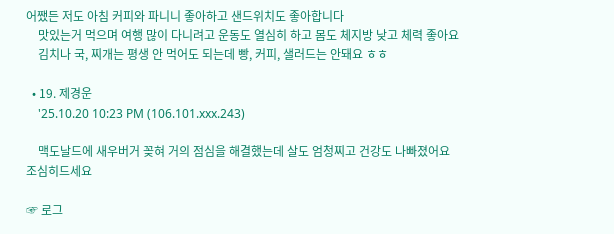어쨌든 저도 아침 커피와 파니니 좋아하고 샌드위치도 좋아합니다
    맛있는거 먹으며 여행 많이 다니려고 운동도 열심히 하고 몸도 체지방 낮고 체력 좋아요
    김치나 국, 찌개는 평생 안 먹어도 되는데 빵, 커피, 샐러드는 안돼요 ㅎㅎ

  • 19. 제경운
    '25.10.20 10:23 PM (106.101.xxx.243)

    맥도날드에 새우버거 꽂혀 거의 점심을 해결했는데 살도 엄청찌고 건강도 나빠졌어요 조심히드세요

☞ 로그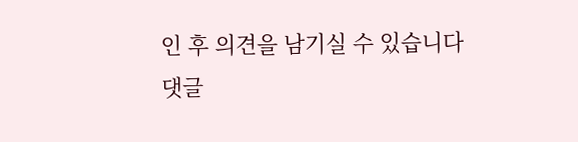인 후 의견을 남기실 수 있습니다
댓글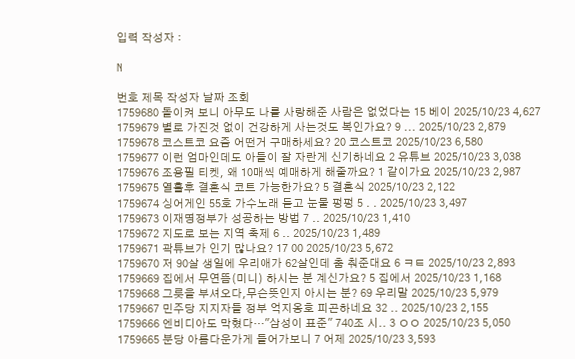입력 작성자 :

N

번호 제목 작성자 날짜 조회
1759680 돌이켜 보니 아무도 나를 사랑해준 사람은 없었다는 15 베이 2025/10/23 4,627
1759679 별로 가진것 없이 건강하게 사는것도 복인가요? 9 ... 2025/10/23 2,879
1759678 코스트코 요즘 어떤거 구매하세요? 20 코스트코 2025/10/23 6,580
1759677 이런 엄마인데도 아들이 잘 자란게 신기하네요 2 유튜브 2025/10/23 3,038
1759676 조용필 티켓, 왜 10매씩 예매하게 해줄까요? 1 같이가요 2025/10/23 2,987
1759675 열흘후 결혼식 코트 가능한가요? 5 결혼식 2025/10/23 2,122
1759674 싱어게인 55호 가수노래 듣고 눈물 펑펑 5 . . 2025/10/23 3,497
1759673 이재명정부가 성공하는 방법 7 .. 2025/10/23 1,410
1759672 지도로 보는 지역 축제 6 .. 2025/10/23 1,489
1759671 곽튜브가 인기 많나요? 17 00 2025/10/23 5,672
1759670 저 90살 생일에 우리애가 62살인데 춤 춰준대요 6 ㅋㅌ 2025/10/23 2,893
1759669 집에서 무연뜸(미니) 하시는 분 계신가요? 5 집에서 2025/10/23 1,168
1759668 그릇을 부셔오다,무슨뜻인지 아시는 분? 69 우리말 2025/10/23 5,979
1759667 민주당 지지자들 정부 억지옹호 피곤하네요 32 .. 2025/10/23 2,155
1759666 엔비디아도 막혔다…"삼성이 표준" 740조 시.. 3 ㅇㅇ 2025/10/23 5,050
1759665 분당 아름다운가게 들어가보니 7 어제 2025/10/23 3,593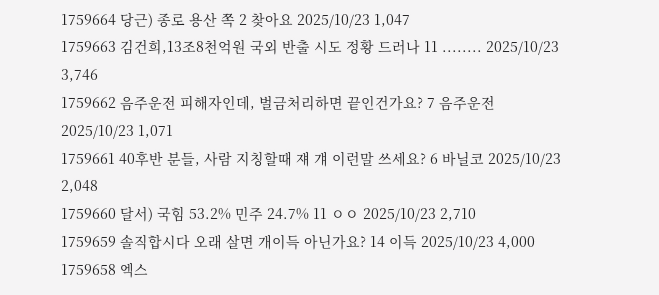1759664 당근) 종로 용산 쪽 2 찾아요 2025/10/23 1,047
1759663 김건희,13조8천억원 국외 반출 시도 정황 드러나 11 ........ 2025/10/23 3,746
1759662 음주운전 피해자인데, 벌금처리하면 끝인건가요? 7 음주운전 2025/10/23 1,071
1759661 40후반 분들, 사람 지칭할때 쟤 걔 이런말 쓰세요? 6 바닐코 2025/10/23 2,048
1759660 달서) 국힘 53.2% 민주 24.7% 11 ㅇㅇ 2025/10/23 2,710
1759659 솔직합시다 오래 살면 개이득 아닌가요? 14 이득 2025/10/23 4,000
1759658 엑스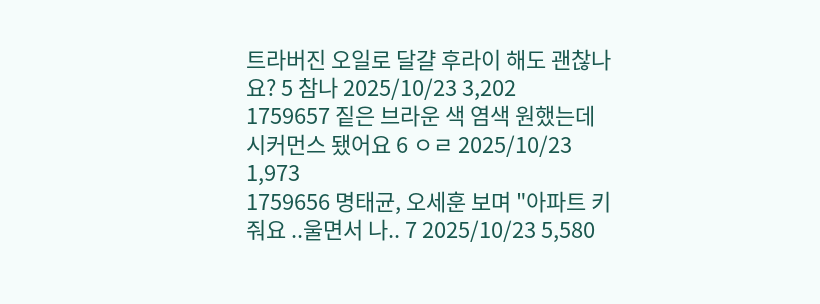트라버진 오일로 달걀 후라이 해도 괜찮나요? 5 참나 2025/10/23 3,202
1759657 짙은 브라운 색 염색 원했는데 시커먼스 됐어요 6 ㅇㄹ 2025/10/23 1,973
1759656 명태균, 오세훈 보며 "아파트 키 줘요 ..울면서 나.. 7 2025/10/23 5,580